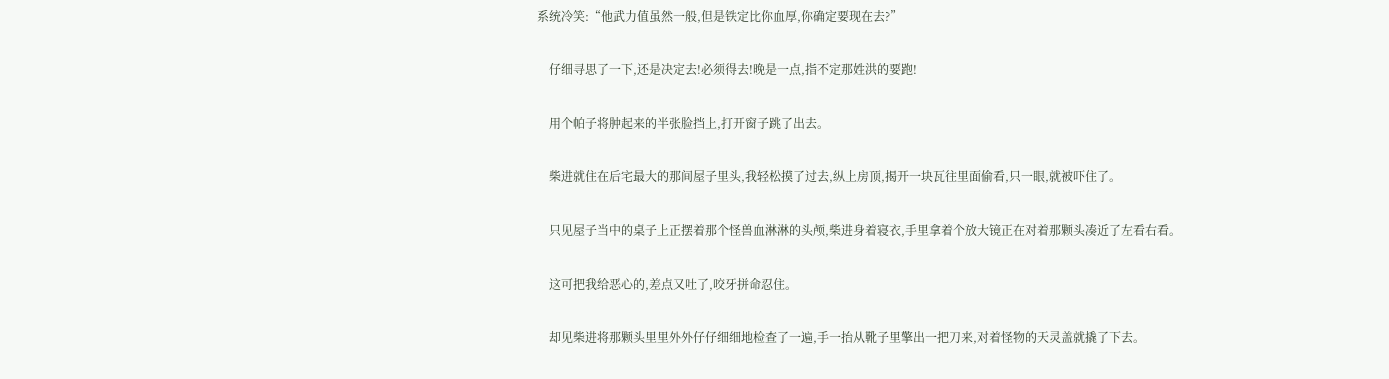系统冷笑:“他武力值虽然一般,但是铁定比你血厚,你确定要现在去?”

    仔细寻思了一下,还是决定去!必须得去!晚是一点,指不定那姓洪的要跑!

    用个帕子将肿起来的半张脸挡上,打开窗子跳了出去。

    柴进就住在后宅最大的那间屋子里头,我轻松摸了过去,纵上房顶,揭开一块瓦往里面偷看,只一眼,就被吓住了。

    只见屋子当中的桌子上正摆着那个怪兽血淋淋的头颅,柴进身着寝衣,手里拿着个放大镜正在对着那颗头凑近了左看右看。

    这可把我给恶心的,差点又吐了,咬牙拼命忍住。

    却见柴进将那颗头里里外外仔仔细细地检查了一遍,手一抬从靴子里擎出一把刀来,对着怪物的天灵盖就撬了下去。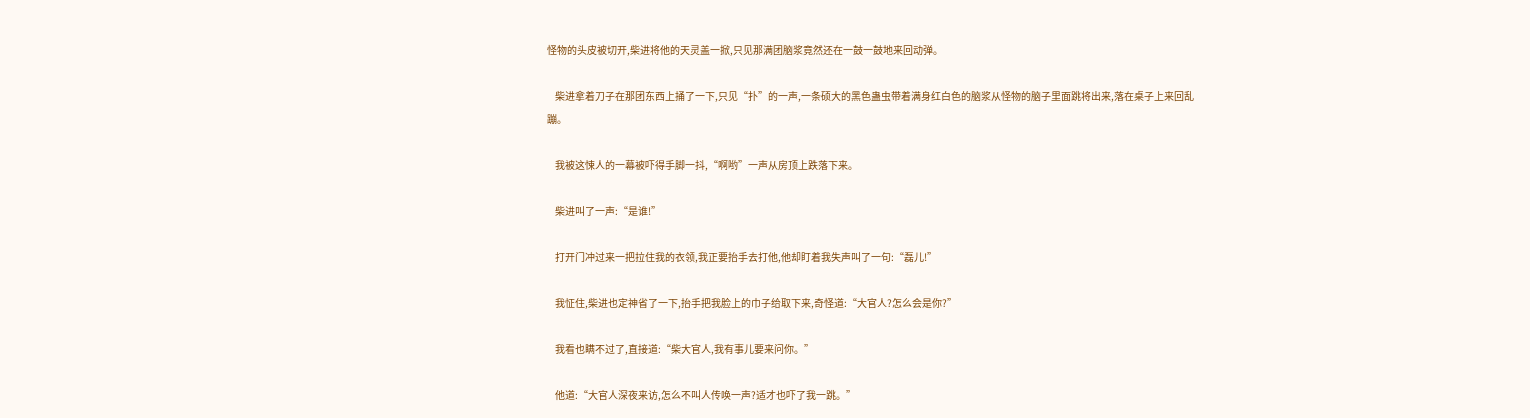怪物的头皮被切开,柴进将他的天灵盖一掀,只见那满团脑浆竟然还在一鼓一鼓地来回动弹。

    柴进拿着刀子在那团东西上捅了一下,只见“扑”的一声,一条硕大的黑色蛊虫带着满身红白色的脑浆从怪物的脑子里面跳将出来,落在桌子上来回乱蹦。

    我被这悚人的一幕被吓得手脚一抖,“啊哟”一声从房顶上跌落下来。

    柴进叫了一声:“是谁!”

    打开门冲过来一把拉住我的衣领,我正要抬手去打他,他却盯着我失声叫了一句:“磊儿!”

    我怔住,柴进也定神省了一下,抬手把我脸上的巾子给取下来,奇怪道:“大官人?怎么会是你?”

    我看也瞒不过了,直接道:“柴大官人,我有事儿要来问你。”

    他道:“大官人深夜来访,怎么不叫人传唤一声?适才也吓了我一跳。”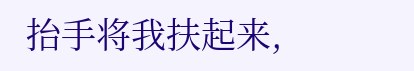抬手将我扶起来,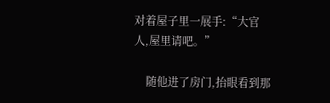对着屋子里一展手:“大官人,屋里请吧。”

    随他进了房门,抬眼看到那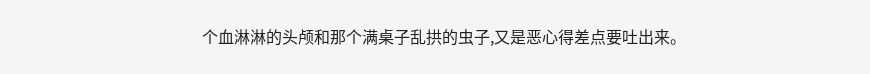个血淋淋的头颅和那个满桌子乱拱的虫子,又是恶心得差点要吐出来。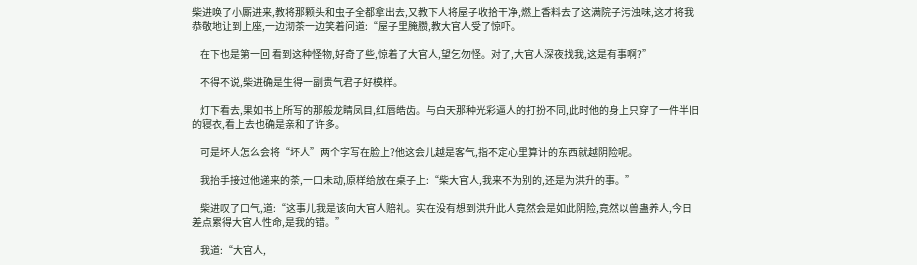柴进唤了小厮进来,教将那颗头和虫子全都拿出去,又教下人将屋子收拾干净,燃上香料去了这满院子污浊味,这才将我恭敬地让到上座,一边沏茶一边笑着问道:“屋子里腌臜,教大官人受了惊吓。

    在下也是第一回 看到这种怪物,好奇了些,惊着了大官人,望乞勿怪。对了,大官人深夜找我,这是有事啊?”

    不得不说,柴进确是生得一副贵气君子好模样。

    灯下看去,果如书上所写的那般龙睛凤目,红唇皓齿。与白天那种光彩逼人的打扮不同,此时他的身上只穿了一件半旧的寝衣,看上去也确是亲和了许多。

    可是坏人怎么会将“坏人”两个字写在脸上?他这会儿越是客气,指不定心里算计的东西就越阴险呢。

    我抬手接过他递来的茶,一口未动,原样给放在桌子上:“柴大官人,我来不为别的,还是为洪升的事。”

    柴进叹了口气,道:“这事儿我是该向大官人赔礼。实在没有想到洪升此人竟然会是如此阴险,竟然以兽蛊养人,今日差点累得大官人性命,是我的错。”

    我道:“大官人,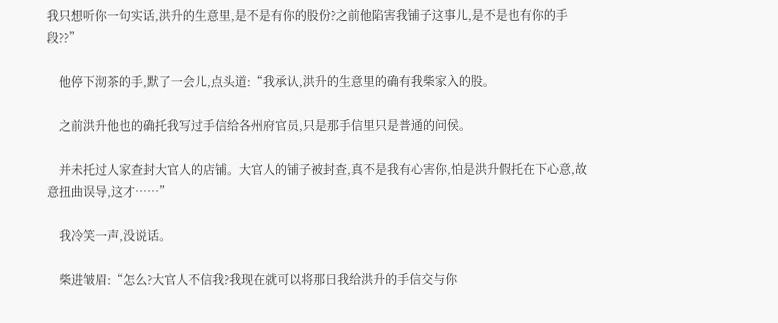我只想听你一句实话,洪升的生意里,是不是有你的股份?之前他陷害我铺子这事儿,是不是也有你的手段??”

    他停下沏茶的手,默了一会儿,点头道:“我承认,洪升的生意里的确有我柴家入的股。

    之前洪升他也的确托我写过手信给各州府官员,只是那手信里只是普通的问侯。

    并未托过人家查封大官人的店铺。大官人的铺子被封查,真不是我有心害你,怕是洪升假托在下心意,故意扭曲误导,这才……”

    我冷笑一声,没说话。

    柴进皱眉:“怎么?大官人不信我?我现在就可以将那日我给洪升的手信交与你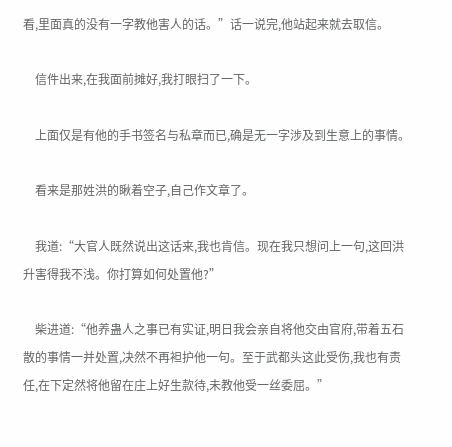看,里面真的没有一字教他害人的话。”话一说完,他站起来就去取信。

    信件出来,在我面前摊好,我打眼扫了一下。

    上面仅是有他的手书签名与私章而已,确是无一字涉及到生意上的事情。

    看来是那姓洪的瞅着空子,自己作文章了。

    我道:“大官人既然说出这话来,我也肯信。现在我只想问上一句,这回洪升害得我不浅。你打算如何处置他?”

    柴进道:“他养蛊人之事已有实证,明日我会亲自将他交由官府,带着五石散的事情一并处置,决然不再袒护他一句。至于武都头这此受伤,我也有责任,在下定然将他留在庄上好生款待,未教他受一丝委屈。”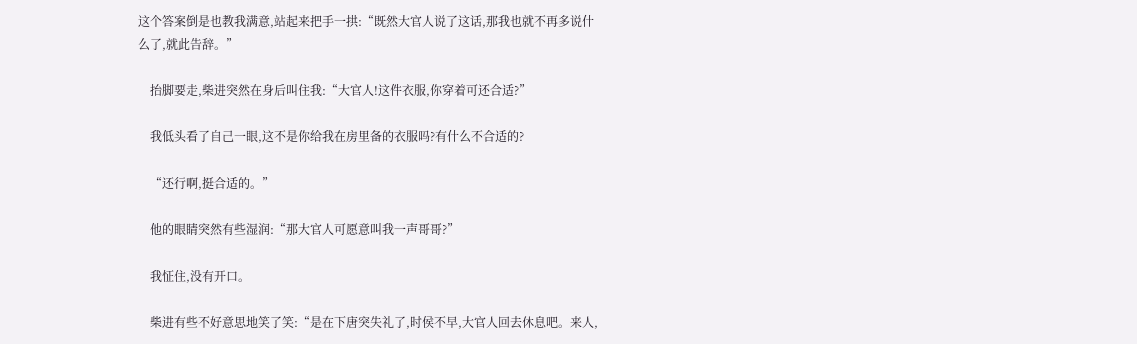这个答案倒是也教我满意,站起来把手一拱:“既然大官人说了这话,那我也就不再多说什么了,就此告辞。”

    抬脚要走,柴进突然在身后叫住我:“大官人!这件衣服,你穿着可还合适?”

    我低头看了自己一眼,这不是你给我在房里备的衣服吗?有什么不合适的?

    “还行啊,挺合适的。”

    他的眼睛突然有些湿润:“那大官人可愿意叫我一声哥哥?”

    我怔住,没有开口。

    柴进有些不好意思地笑了笑:“是在下唐突失礼了,时侯不早,大官人回去休息吧。来人,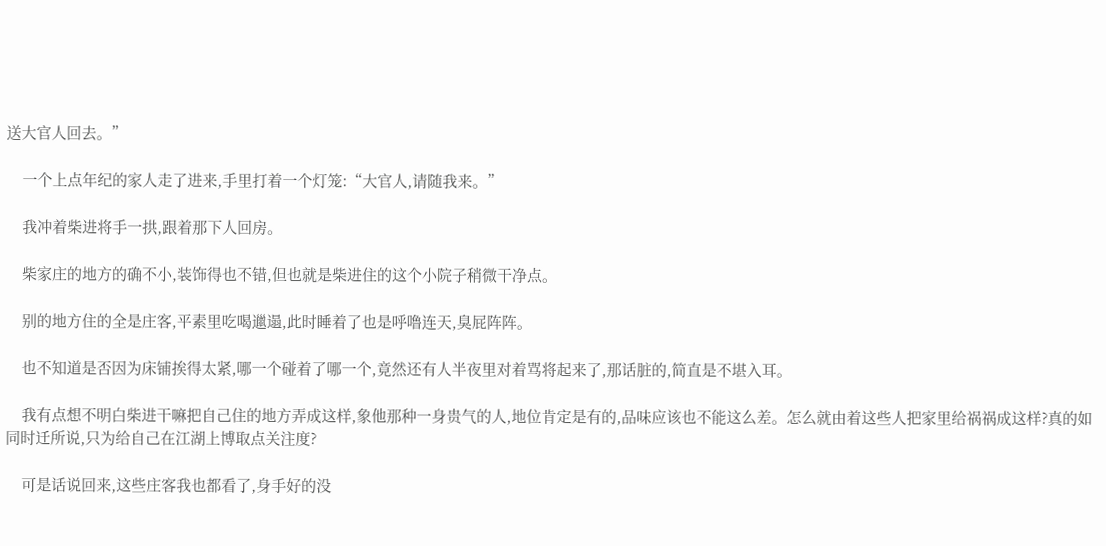送大官人回去。”

    一个上点年纪的家人走了进来,手里打着一个灯笼:“大官人,请随我来。”

    我冲着柴进将手一拱,跟着那下人回房。

    柴家庄的地方的确不小,装饰得也不错,但也就是柴进住的这个小院子稍微干净点。

    别的地方住的全是庄客,平素里吃喝邋遢,此时睡着了也是呼噜连天,臭屁阵阵。

    也不知道是否因为床铺挨得太紧,哪一个碰着了哪一个,竟然还有人半夜里对着骂将起来了,那话脏的,简直是不堪入耳。

    我有点想不明白柴进干嘛把自己住的地方弄成这样,象他那种一身贵气的人,地位肯定是有的,品味应该也不能这么差。怎么就由着这些人把家里给祸祸成这样?真的如同时迁所说,只为给自己在江湖上博取点关注度?

    可是话说回来,这些庄客我也都看了,身手好的没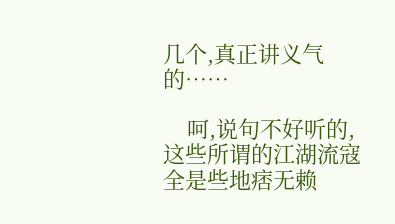几个,真正讲义气的……

    呵,说句不好听的,这些所谓的江湖流寇全是些地痞无赖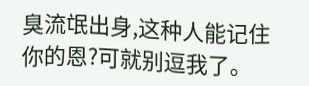臭流氓出身,这种人能记住你的恩?可就别逗我了。